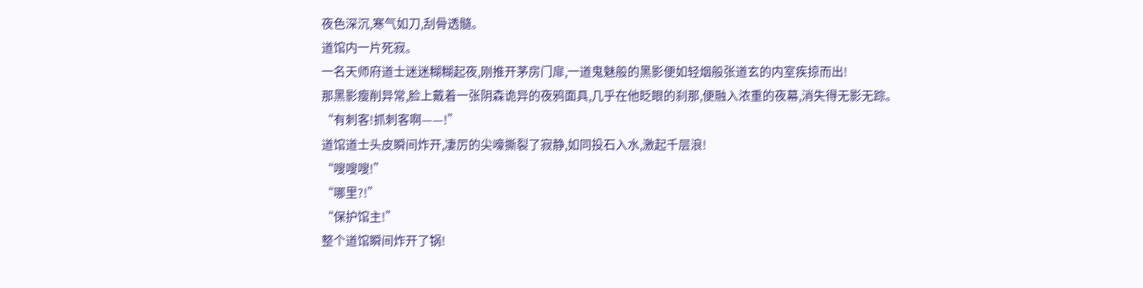夜色深沉,寒气如刀,刮骨透髓。
道馆内一片死寂。
一名天师府道士迷迷糊糊起夜,刚推开茅房门扉,一道鬼魅般的黑影便如轻烟般张道玄的内室疾掠而出!
那黑影瘦削异常,脸上戴着一张阴森诡异的夜鸦面具,几乎在他眨眼的刹那,便融入浓重的夜幕,消失得无影无踪。
“有刺客!抓刺客啊——!”
道馆道士头皮瞬间炸开,凄厉的尖嚎撕裂了寂静,如同投石入水,激起千层浪!
“嗖嗖嗖!”
“哪里?!”
“保护馆主!”
整个道馆瞬间炸开了锅!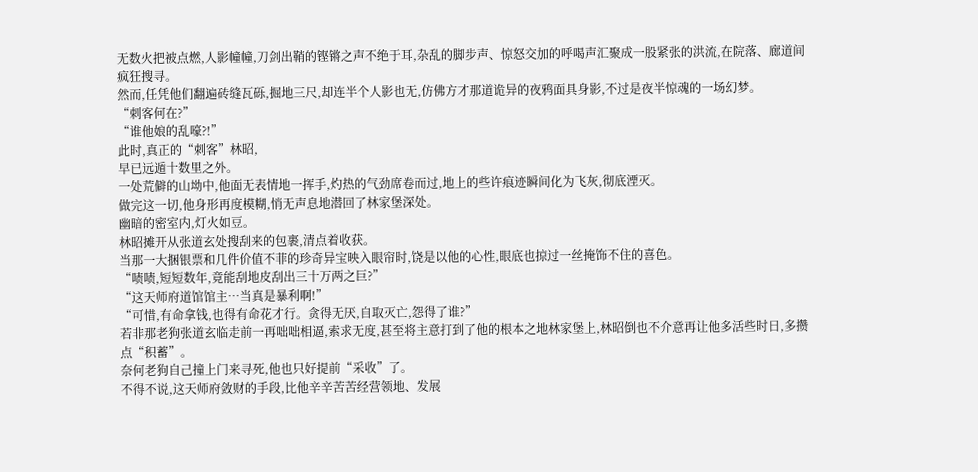无数火把被点燃,人影幢幢,刀剑出鞘的铿锵之声不绝于耳,杂乱的脚步声、惊怒交加的呼喝声汇聚成一股紧张的洪流,在院落、廊道间疯狂搜寻。
然而,任凭他们翻遍砖缝瓦砾,掘地三尺,却连半个人影也无,仿佛方才那道诡异的夜鸦面具身影,不过是夜半惊魂的一场幻梦。
“刺客何在?”
“谁他娘的乱嚎?!”
此时,真正的“刺客”林昭,
早已远遁十数里之外。
一处荒僻的山坳中,他面无表情地一挥手,灼热的气劲席卷而过,地上的些许痕迹瞬间化为飞灰,彻底湮灭。
做完这一切,他身形再度模糊,悄无声息地潜回了林家堡深处。
幽暗的密室内,灯火如豆。
林昭摊开从张道玄处搜刮来的包裹,清点着收获。
当那一大捆银票和几件价值不菲的珍奇异宝映入眼帘时,饶是以他的心性,眼底也掠过一丝掩饰不住的喜色。
“啧啧,短短数年,竟能刮地皮刮出三十万两之巨?”
“这天师府道馆馆主…当真是暴利啊!”
“可惜,有命拿钱,也得有命花才行。贪得无厌,自取灭亡,怨得了谁?”
若非那老狗张道玄临走前一再咄咄相逼,索求无度,甚至将主意打到了他的根本之地林家堡上,林昭倒也不介意再让他多活些时日,多攒点“积蓄”。
奈何老狗自己撞上门来寻死,他也只好提前“采收”了。
不得不说,这天师府敛财的手段,比他辛辛苦苦经营领地、发展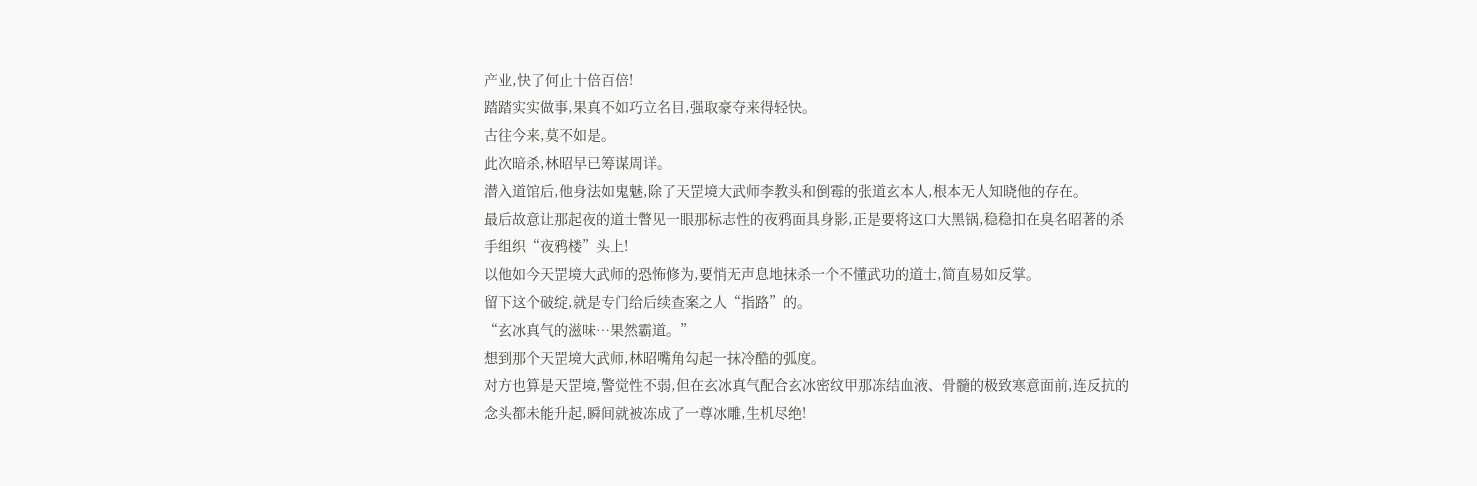产业,快了何止十倍百倍!
踏踏实实做事,果真不如巧立名目,强取豪夺来得轻快。
古往今来,莫不如是。
此次暗杀,林昭早已筹谋周详。
潜入道馆后,他身法如鬼魅,除了天罡境大武师李教头和倒霉的张道玄本人,根本无人知晓他的存在。
最后故意让那起夜的道士瞥见一眼那标志性的夜鸦面具身影,正是要将这口大黑锅,稳稳扣在臭名昭著的杀手组织“夜鸦楼”头上!
以他如今天罡境大武师的恐怖修为,要悄无声息地抹杀一个不懂武功的道士,简直易如反掌。
留下这个破绽,就是专门给后续查案之人“指路”的。
“玄冰真气的滋味…果然霸道。”
想到那个天罡境大武师,林昭嘴角勾起一抹冷酷的弧度。
对方也算是天罡境,警觉性不弱,但在玄冰真气配合玄冰密纹甲那冻结血液、骨髓的极致寒意面前,连反抗的念头都未能升起,瞬间就被冻成了一尊冰雕,生机尽绝!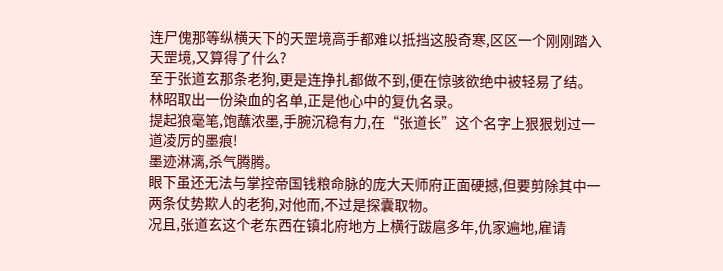连尸傀那等纵横天下的天罡境高手都难以抵挡这股奇寒,区区一个刚刚踏入天罡境,又算得了什么?
至于张道玄那条老狗,更是连挣扎都做不到,便在惊骇欲绝中被轻易了结。
林昭取出一份染血的名单,正是他心中的复仇名录。
提起狼毫笔,饱蘸浓墨,手腕沉稳有力,在“张道长”这个名字上狠狠划过一道凌厉的墨痕!
墨迹淋漓,杀气腾腾。
眼下虽还无法与掌控帝国钱粮命脉的庞大天师府正面硬撼,但要剪除其中一两条仗势欺人的老狗,对他而,不过是探囊取物。
况且,张道玄这个老东西在镇北府地方上横行跋扈多年,仇家遍地,雇请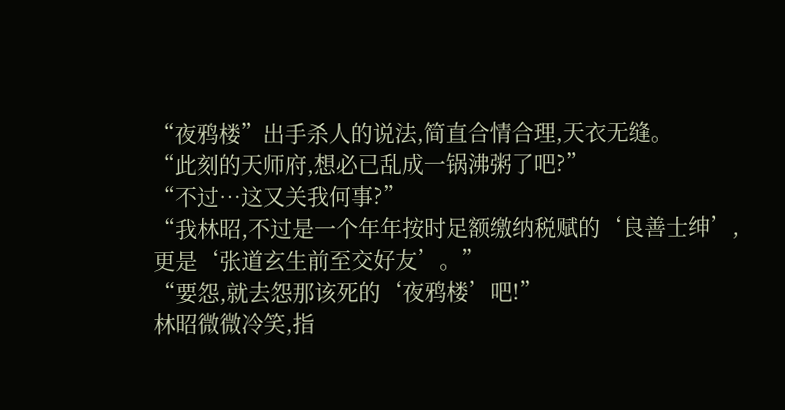“夜鸦楼”出手杀人的说法,简直合情合理,天衣无缝。
“此刻的天师府,想必已乱成一锅沸粥了吧?”
“不过…这又关我何事?”
“我林昭,不过是一个年年按时足额缴纳税赋的‘良善士绅’,更是‘张道玄生前至交好友’。”
“要怨,就去怨那该死的‘夜鸦楼’吧!”
林昭微微冷笑,指